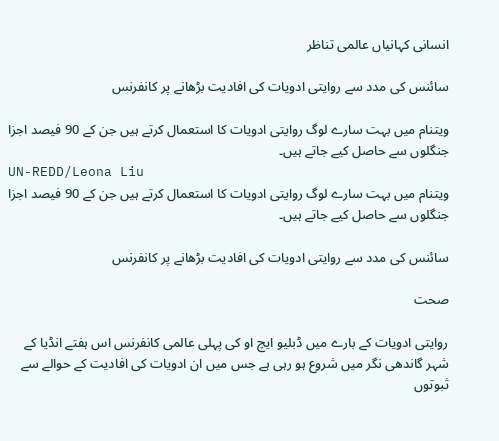انسانی کہانیاں عالمی تناظر

سائنس کی مدد سے روایتی ادویات کی افادیت بڑھانے پر کانفرنس

ویتنام میں بہت سارے لوگ روایتی ادویات کا استعمال کرتے ہیں جن کے 90 فیصد اجزا جنگلوں سے حاصل کیے جاتے ہیں۔
UN-REDD/Leona Liu
ویتنام میں بہت سارے لوگ روایتی ادویات کا استعمال کرتے ہیں جن کے 90 فیصد اجزا جنگلوں سے حاصل کیے جاتے ہیں۔

سائنس کی مدد سے روایتی ادویات کی افادیت بڑھانے پر کانفرنس

صحت

روایتی ادویات کے بارے میں ڈبلیو ایچ او کی پہلی عالمی کانفرنس اس ہفتے انڈیا کے شہر گاندھی نگر میں شروع ہو رہی ہے جس میں ان ادویات کی افادیت کے حوالے سے ثبوتوں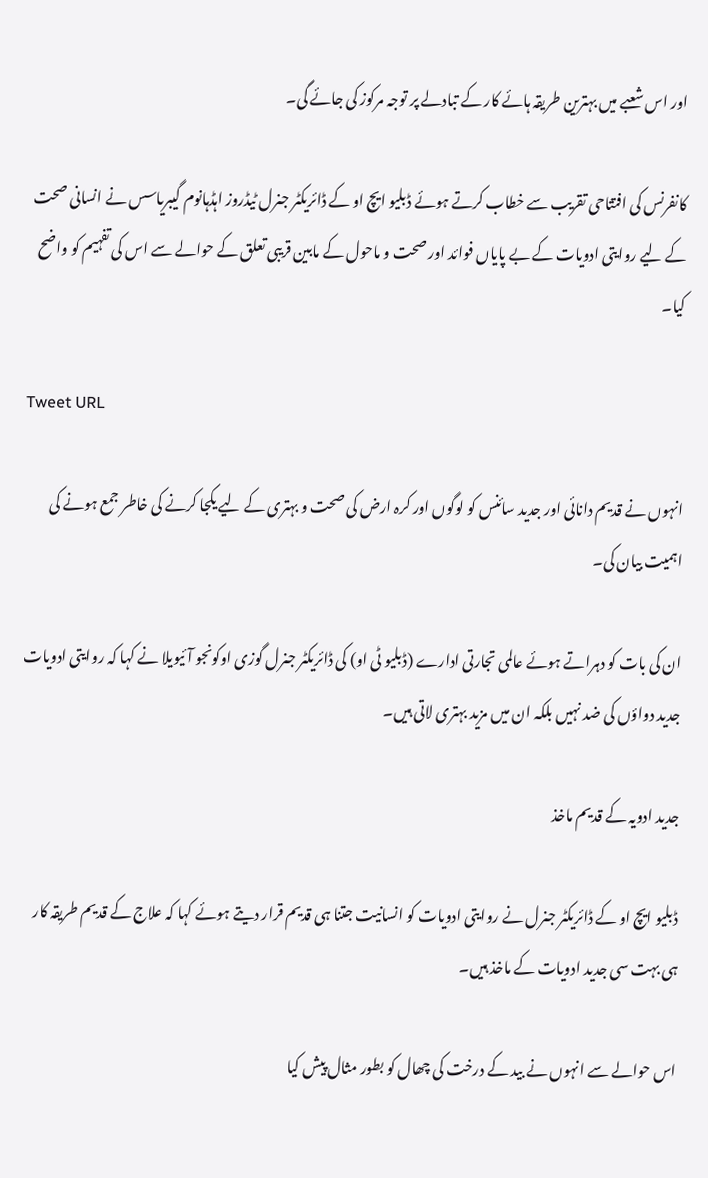اور اس شعبے میں بہترین طریقہ ہائے کار کے تبادلے پر توجہ مرکوز کی جائے گی۔

کانفرنس کی افتتاحی تقریب سے خطاب کرتے ہوئے ڈبلیو ایچ او کے ڈائریکٹر جنرل ٹیڈروز اہڈہانوم گیبریاسس نے انسانی صحت کے لیے روایتی ادویات کے بے پایاں فوائد اور صحت و ماحول کے مابین قریبی تعلق کے حوالے سے اس کی تفہیم کو واضح کیا۔

Tweet URL

انہوں نے قدیم دانائی اور جدید سائنس کو لوگوں اور کرہ ارض کی صحت و بہتری کے لیے یکجا کرنے کی خاطر جمع ہونے کی اہمیت بیان کی۔

ان کی بات کو دہراتے ہوئے عالمی تجارتی ادارے (ڈبلیو ٹی او) کی ڈائریکٹر جنرل گوزی اوکونجو آئیویلا نے کہا کہ روایتی ادویات جدید دواؤں کی ضد نہیں بلکہ ان میں مزید بہتری لاتی ہیں۔

جدید ادویہ کے قدیم ماخذ

ڈبلیو ایچ او کے ڈائریکٹر جنرل نے روایتی ادویات کو انسانیت جتنا ہی قدیم قرار دیتے ہوئے کہا کہ علاج کے قدیم طریقہ کار ہی بہت سی جدید ادویات کے ماخذ ہیں۔

اس حوالے سے انہوں نے بید کے درخت کی چھال کو بطور مثال پیش کیا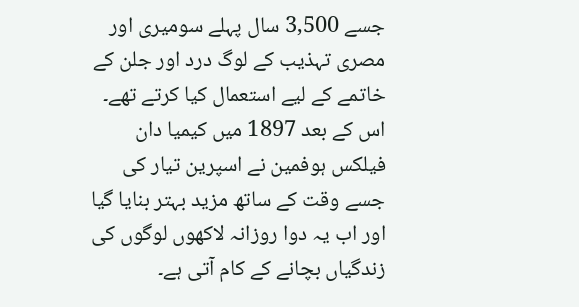جسے 3,500 سال پہلے سومیری اور مصری تہذیب کے لوگ درد اور جلن کے خاتمے کے لیے استعمال کیا کرتے تھے۔ اس کے بعد 1897 میں کیمیا دان فیلکس ہوفمین نے اسپرین تیار کی جسے وقت کے ساتھ مزید بہتر بنایا گیا اور اب یہ دوا روزانہ لاکھوں لوگوں کی زندگیاں بچانے کے کام آتی ہے۔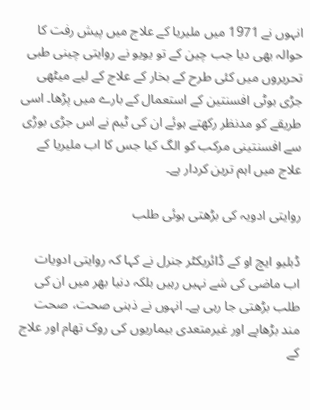انہوں نے 1971 میں ملیریا کے علاج میں پیش رفت کا حوالہ بھی دیا جب چین کے تو یویو نے روایتی چینی طبی تحریروں میں کئی طرح کے بخار کے علاج کے لیے میٹھی جڑی بوٹی افسنتین کے استعمال کے بارے میں پڑھا۔ اسی طریقے کو مدنظر رکھتے ہوئے ان کی ٹیم نے اس جڑی بوڑی سے افسنتینی مرکب کو الگ کیا جس کا اب ملیریا کے علاج میں اہم ترین کردار ہے۔

روایتی ادویہ کی بڑھتی ہوئی طلب

ڈبلیو ایچ او کے ڈائریکٹر جنرل نے کہا کہ روایتی ادویات اب ماضی کی شے نہیں رہیں بلکہ دنیا بھر میں ان کی طلب بڑھتی جا رہی ہے۔ انہوں نے ذہنی صحت، صحت مند بڑھاپے اور غیرمتعدی بیماریوں کی روک تھام اور علاج کے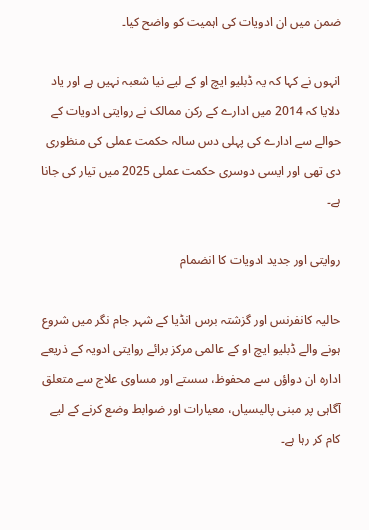ضمن میں ان ادویات کی اہمیت کو واضح کیا۔

انہوں نے کہا کہ یہ ڈبلیو ایچ او کے لیے نیا شعبہ نہیں ہے اور یاد دلایا کہ 2014 میں ادارے کے رکن ممالک نے روایتی ادویات کے حوالے سے ادارے کی پہلی دس سالہ حکمت عملی کی منظوری دی تھی اور ایسی دوسری حکمت عملی 2025 میں تیار کی جانا ہے۔

روایتی اور جدید ادویات کا انضمام

حالیہ کانفرنس اور گزشتہ برس انڈیا کے شہر جام نگر میں شروع ہونے والے ڈبلیو ایچ او کے عالمی مرکز برائے روایتی ادویہ کے ذریعے ادارہ ان دواؤں سے محفوظ، سستے اور مساوی علاج سے متعلق آگاہی پر مبنی پالیسیاں، معیارات اور ضوابط وضع کرنے کے لیے کام کر رہا ہے۔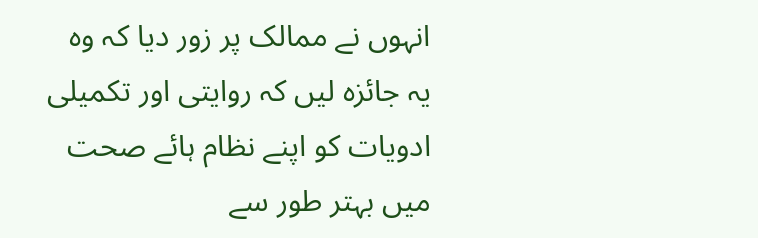انہوں نے ممالک پر زور دیا کہ وہ یہ جائزہ لیں کہ روایتی اور تکمیلی ادویات کو اپنے نظام ہائے صحت میں بہتر طور سے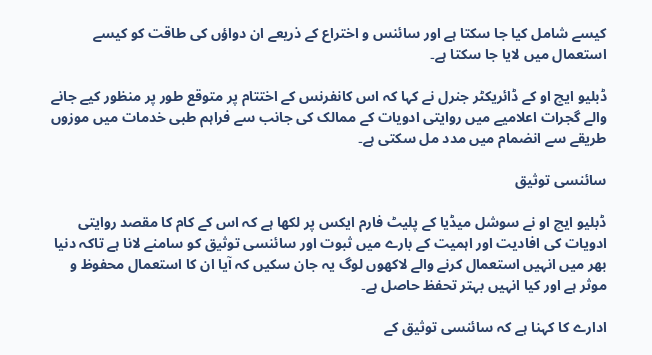کیسے شامل کیا جا سکتا ہے اور سائنس و اختراع کے ذریعے ان دواؤں کی طاقت کو کیسے استعمال میں لایا جا سکتا ہے۔

ڈبلیو ایچ او کے ڈائریکٹر جنرل نے کہا کہ اس کانفرنس کے اختتام پر متوقع طور پر منظور کیے جانے والے گجرات اعلامیے میں روایتی ادویات کے ممالک کی جانب سے فراہم طبی خدمات میں موزوں طریقے سے انضمام میں مدد مل سکتی ہے۔

سائنسی توثیق

ڈبلیو ایچ او نے سوشل میڈیا کے پلیٹ فارم ایکس پر لکھا ہے کہ اس کے کام کا مقصد روایتی ادویات کی افادیت اور اہمیت کے بارے میں ثبوت اور سائنسی توثیق کو سامنے لانا ہے تاکہ دنیا بھر میں انہیں استعمال کرنے والے لاکھوں لوگ یہ جان سکیں کہ آیا ان کا استعمال محفوظ و موثر ہے اور کیا انہیں بہتر تحفظ حاصل ہے۔

ادارے کا کہنا ہے کہ سائنسی توثیق کے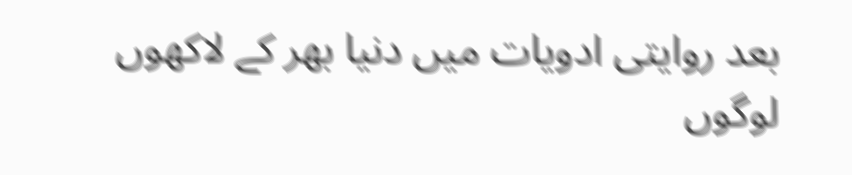بعد روایتی ادویات میں دنیا بھر کے لاکھوں لوگوں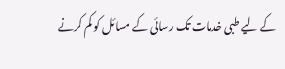کے لیے طبی خدمات تک رسائی کے مسائل کو کم کرنے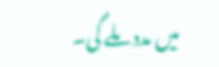میں مدد ملے گی۔